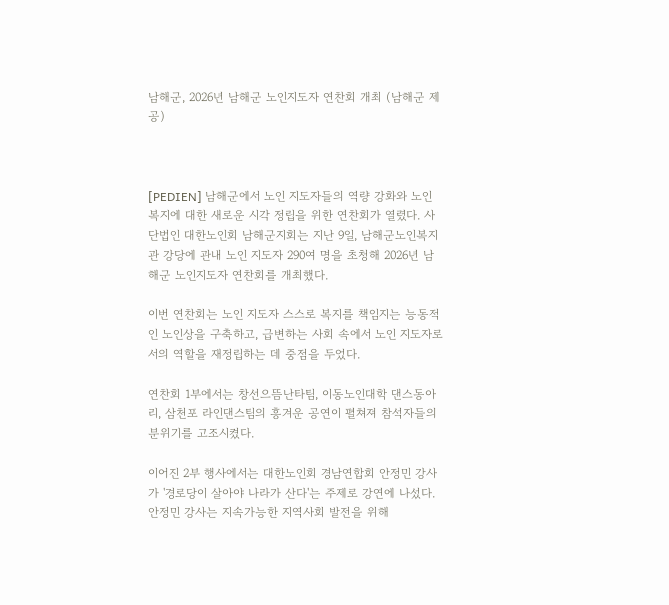남해군, 2026년 남해군 노인지도자 연찬회 개최 (남해군 제공)



[PEDIEN] 남해군에서 노인 지도자들의 역량 강화와 노인 복지에 대한 새로운 시각 정립을 위한 연찬회가 열렸다. 사단법인 대한노인회 남해군지회는 지난 9일, 남해군노인복지관 강당에 관내 노인 지도자 290여 명을 초청해 2026년 남해군 노인지도자 연찬회를 개최했다.

이번 연찬회는 노인 지도자 스스로 복지를 책임지는 능동적인 노인상을 구축하고, 급변하는 사회 속에서 노인 지도자로서의 역할을 재정립하는 데 중점을 두었다.

연찬회 1부에서는 창선으뜸난타팀, 이동노인대학 댄스동아리, 삼천포 라인댄스팀의 흥겨운 공연이 펼쳐져 참석자들의 분위기를 고조시켰다.

이어진 2부 행사에서는 대한노인회 경남연합회 안정민 강사가 '경로당이 살아야 나라가 산다'는 주제로 강연에 나섰다. 안정민 강사는 지속가능한 지역사회 발전을 위해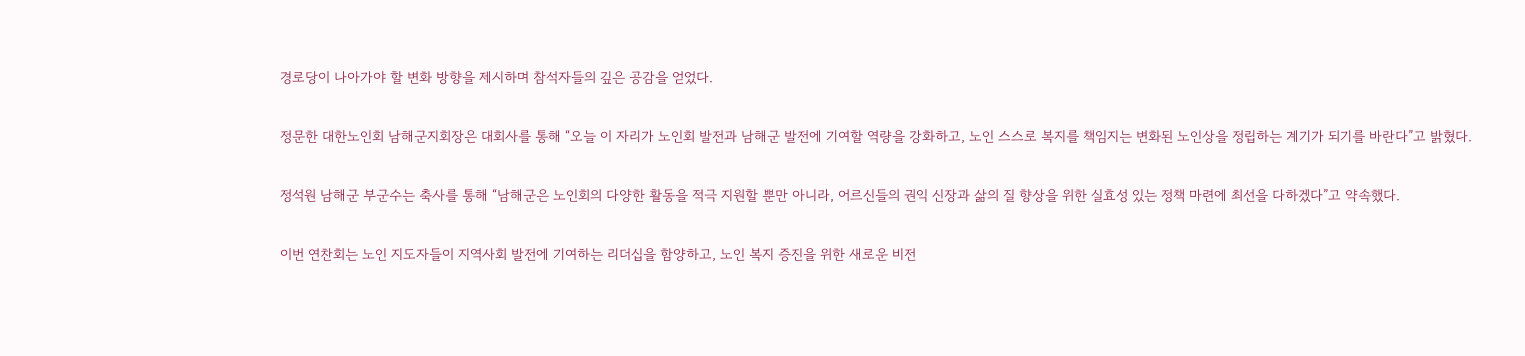경로당이 나아가야 할 변화 방향을 제시하며 참석자들의 깊은 공감을 얻었다.

정문한 대한노인회 남해군지회장은 대회사를 통해 “오늘 이 자리가 노인회 발전과 남해군 발전에 기여할 역량을 강화하고, 노인 스스로 복지를 책임지는 변화된 노인상을 정립하는 계기가 되기를 바란다”고 밝혔다.

정석원 남해군 부군수는 축사를 통해 “남해군은 노인회의 다양한 활동을 적극 지원할 뿐만 아니라, 어르신들의 권익 신장과 삶의 질 향상을 위한 실효성 있는 정책 마련에 최선을 다하겠다”고 약속했다.

이번 연찬회는 노인 지도자들이 지역사회 발전에 기여하는 리더십을 함양하고, 노인 복지 증진을 위한 새로운 비전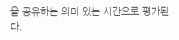을 공유하는 의미 있는 시간으로 평가된다.